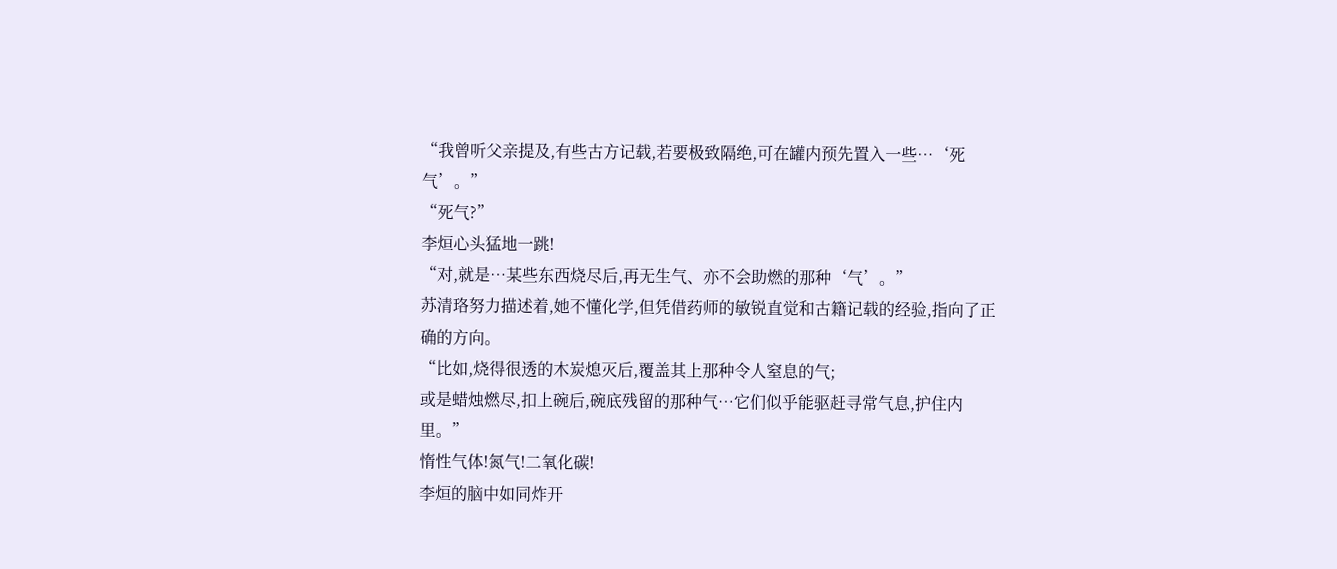“我曾听父亲提及,有些古方记载,若要极致隔绝,可在罐内预先置入一些…‘死气’。”
“死气?”
李烜心头猛地一跳!
“对,就是…某些东西烧尽后,再无生气、亦不会助燃的那种‘气’。”
苏清珞努力描述着,她不懂化学,但凭借药师的敏锐直觉和古籍记载的经验,指向了正确的方向。
“比如,烧得很透的木炭熄灭后,覆盖其上那种令人窒息的气;
或是蜡烛燃尽,扣上碗后,碗底残留的那种气…它们似乎能驱赶寻常气息,护住内里。”
惰性气体!氮气!二氧化碳!
李烜的脑中如同炸开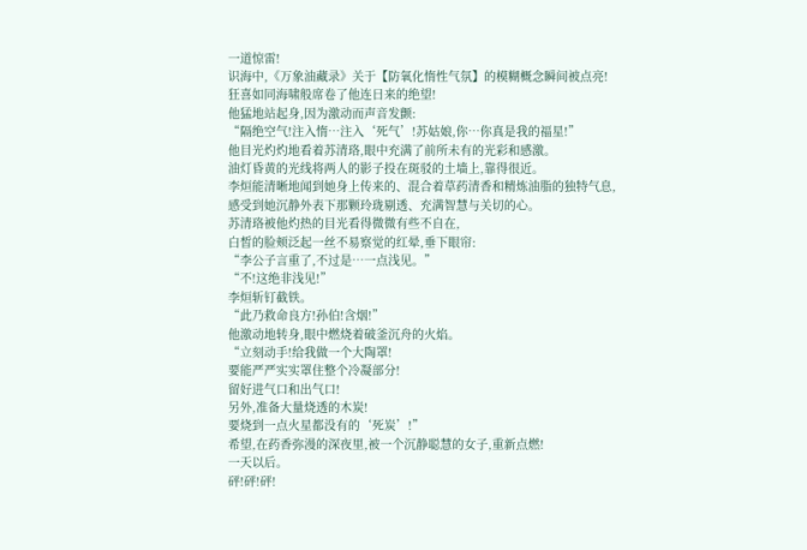一道惊雷!
识海中,《万象油藏录》关于【防氧化惰性气氛】的模糊概念瞬间被点亮!
狂喜如同海啸般席卷了他连日来的绝望!
他猛地站起身,因为激动而声音发颤:
“隔绝空气!注入惰…注入‘死气’!苏姑娘,你…你真是我的福星!”
他目光灼灼地看着苏清珞,眼中充满了前所未有的光彩和感激。
油灯昏黄的光线将两人的影子投在斑驳的土墙上,靠得很近。
李烜能清晰地闻到她身上传来的、混合着草药清香和精炼油脂的独特气息,
感受到她沉静外表下那颗玲珑剔透、充满智慧与关切的心。
苏清珞被他灼热的目光看得微微有些不自在,
白皙的脸颊泛起一丝不易察觉的红晕,垂下眼帘:
“李公子言重了,不过是…一点浅见。”
“不!这绝非浅见!”
李烜斩钉截铁。
“此乃救命良方!孙伯!含烟!”
他激动地转身,眼中燃烧着破釜沉舟的火焰。
“立刻动手!给我做一个大陶罩!
要能严严实实罩住整个冷凝部分!
留好进气口和出气口!
另外,准备大量烧透的木炭!
要烧到一点火星都没有的‘死炭’!”
希望,在药香弥漫的深夜里,被一个沉静聪慧的女子,重新点燃!
一天以后。
砰!砰!砰!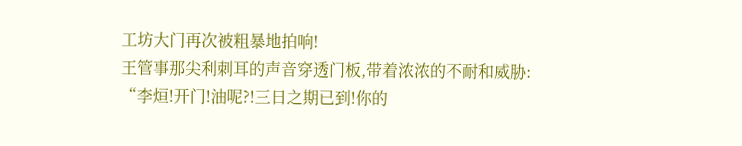工坊大门再次被粗暴地拍响!
王管事那尖利刺耳的声音穿透门板,带着浓浓的不耐和威胁:
“李烜!开门!油呢?!三日之期已到!你的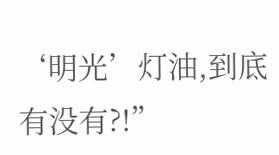‘明光’灯油,到底有没有?!”